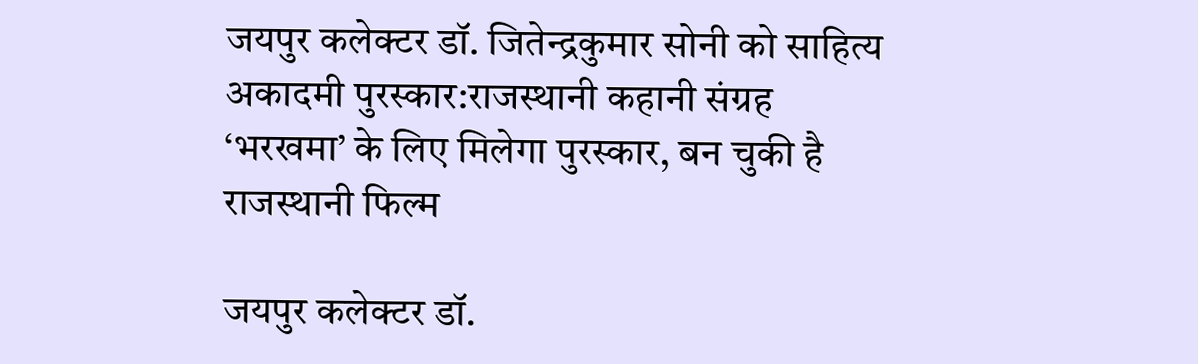जयपुर कलेक्टर डॉ. जितेन्द्रकुमार सोनी को साहित्य अकादमी पुरस्कार:राजस्थानी कहानी संग्रह ‘भरखमा’ के लिए मिलेगा पुरस्कार, बन चुकी है राजस्थानी फिल्म

जयपुर कलेक्टर डॉ.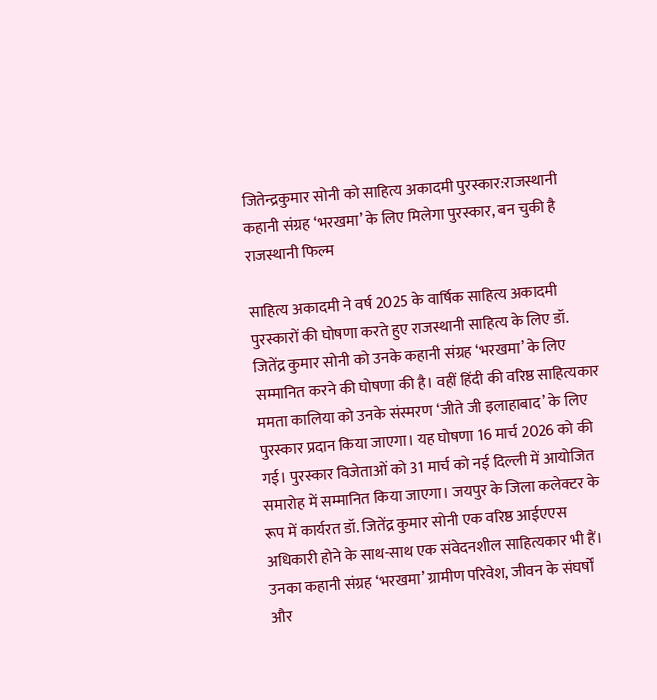जितेन्द्रकुमार सोनी को साहित्य अकादमी पुरस्कार:राजस्थानी कहानी संग्रह ‘भरखमा’ के लिए मिलेगा पुरस्कार, बन चुकी है राजस्थानी फिल्म

साहित्य अकादमी ने वर्ष 2025 के वार्षिक साहित्य अकादमी पुरस्कारों की घोषणा करते हुए राजस्थानी साहित्य के लिए डॉ. जितेंद्र कुमार सोनी को उनके कहानी संग्रह ‘भरखमा’ के लिए सम्मानित करने की घोषणा की है। वहीं हिंदी की वरिष्ठ साहित्यकार ममता कालिया को उनके संस्मरण ‘जीते जी इलाहाबाद’ के लिए पुरस्कार प्रदान किया जाएगा। यह घोषणा 16 मार्च 2026 को की गई। पुरस्कार विजेताओं को 31 मार्च को नई दिल्ली में आयोजित समारोह में सम्मानित किया जाएगा। जयपुर के जिला कलेक्टर के रूप में कार्यरत डॉ. जितेंद्र कुमार सोनी एक वरिष्ठ आईएएस अधिकारी होने के साथ-साथ एक संवेदनशील साहित्यकार भी हैं। उनका कहानी संग्रह ‘भरखमा’ ग्रामीण परिवेश, जीवन के संघर्षों और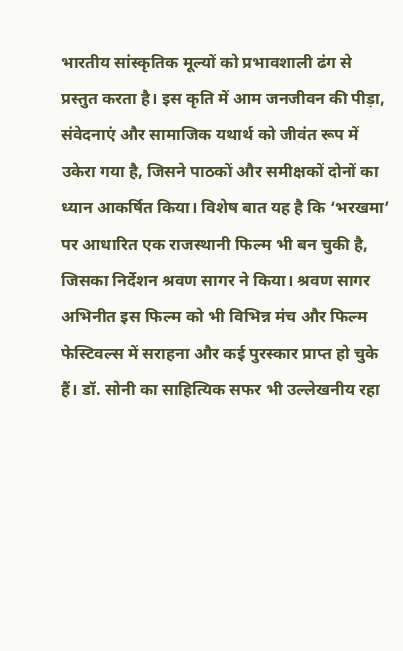भारतीय सांस्कृतिक मूल्यों को प्रभावशाली ढंग से प्रस्तुत करता है। इस कृति में आम जनजीवन की पीड़ा, संवेदनाएं और सामाजिक यथार्थ को जीवंत रूप में उकेरा गया है, जिसने पाठकों और समीक्षकों दोनों का ध्यान आकर्षित किया। विशेष बात यह है कि ‘भरखमा’ पर आधारित एक राजस्थानी फिल्म भी बन चुकी है, जिसका निर्देशन श्रवण सागर ने किया। श्रवण सागर अभिनीत इस फिल्म को भी विभिन्न मंच और फिल्म फेस्टिवल्स में सराहना और कई पुरस्कार प्राप्त हो चुके हैं। डॉ. सोनी का साहित्यिक सफर भी उल्लेखनीय रहा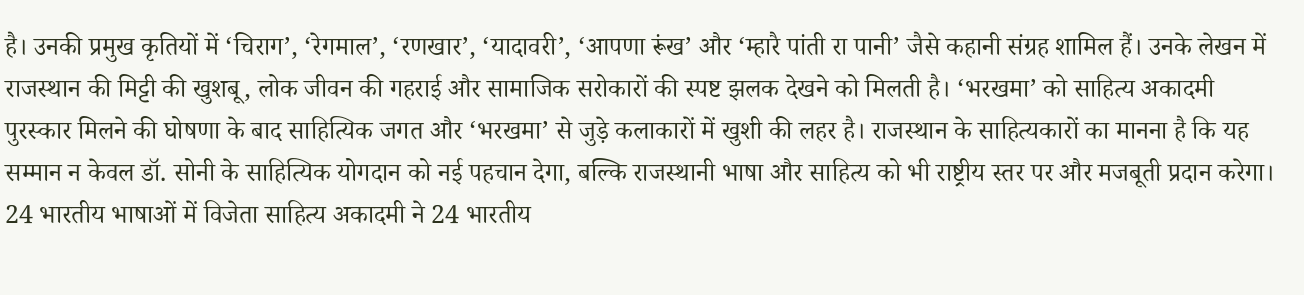है। उनकी प्रमुख कृतियों में ‘चिराग’, ‘रेगमाल’, ‘रणखार’, ‘यादावरी’, ‘आपणा रूंख’ और ‘म्हारै पांती रा पानी’ जैसे कहानी संग्रह शामिल हैं। उनके लेखन में राजस्थान की मिट्टी की खुशबू, लोक जीवन की गहराई और सामाजिक सरोकारों की स्पष्ट झलक देखने को मिलती है। ‘भरखमा’ को साहित्य अकादमी पुरस्कार मिलने की घोषणा के बाद साहित्यिक जगत और ‘भरखमा’ से जुड़े कलाकारों में खुशी की लहर है। राजस्थान के साहित्यकारों का मानना है कि यह सम्मान न केवल डॉ. सोनी के साहित्यिक योगदान को नई पहचान देगा, बल्कि राजस्थानी भाषा और साहित्य को भी राष्ट्रीय स्तर पर और मजबूती प्रदान करेगा। 24 भारतीय भाषाओं में विजेता साहित्य अकादमी ने 24 भारतीय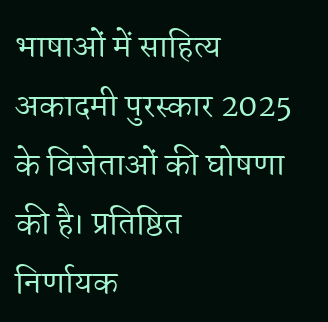भाषाओं में साहित्य अकादमी पुरस्कार 2025 के विजेताओं की घोषणा की है। प्रतिष्ठित निर्णायक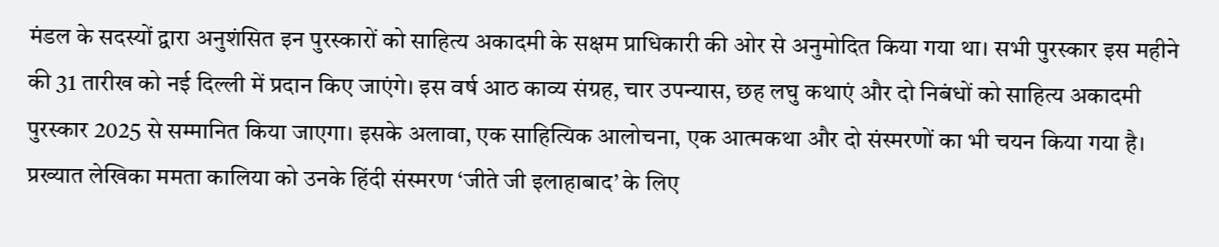मंडल के सदस्यों द्वारा अनुशंसित इन पुरस्कारों को साहित्य अकादमी के सक्षम प्राधिकारी की ओर से अनुमोदित किया गया था। सभी पुरस्कार इस महीने की 31 तारीख को नई दिल्ली में प्रदान किए जाएंगे। इस वर्ष आठ काव्य संग्रह, चार उपन्यास, छह लघु कथाएं और दो निबंधों को साहित्य अकादमी पुरस्कार 2025 से सम्मानित किया जाएगा। इसके अलावा, एक साहित्यिक आलोचना, एक आत्मकथा और दो संस्मरणों का भी चयन किया गया है। प्रख्यात लेखिका ममता कालिया को उनके हिंदी संस्मरण ‘जीते जी इलाहाबाद’ के लिए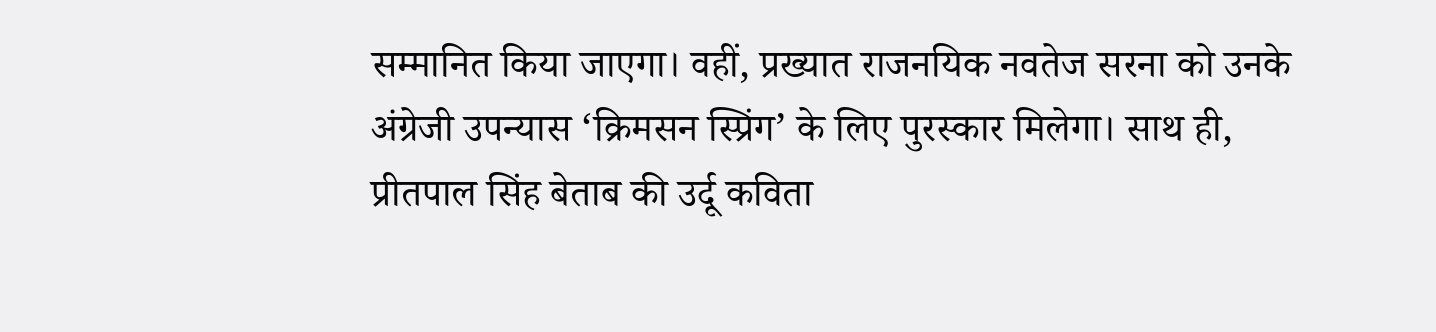सम्मानित किया जाएगा। वहीं, प्रख्यात राजनयिक नवतेज सरना को उनके अंग्रेजी उपन्यास ‘क्रिमसन स्प्रिंग’ के लिए पुरस्कार मिलेगा। साथ ही, प्रीतपाल सिंह बेताब की उर्दू कविता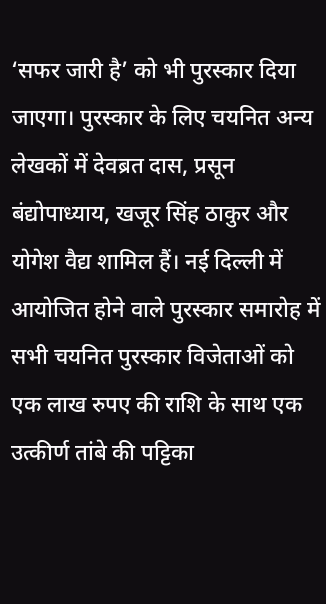‘सफर जारी है’ को भी पुरस्कार दिया जाएगा। पुरस्कार के लिए चयनित अन्य लेखकों में देवब्रत दास, प्रसून बंद्योपाध्याय, खजूर सिंह ठाकुर और योगेश वैद्य शामिल हैं। नई दिल्ली में आयोजित होने वाले पुरस्कार समारोह में सभी चयनित पुरस्कार विजेताओं को एक लाख रुपए की राशि के साथ एक उत्कीर्ण तांबे की पट्टिका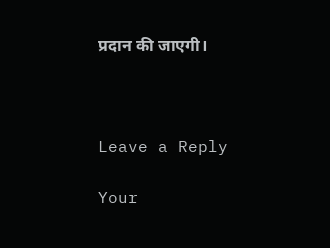प्रदान की जाएगी।



Leave a Reply

Your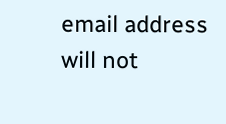email address will not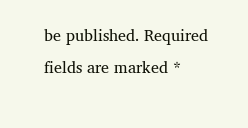be published. Required fields are marked *